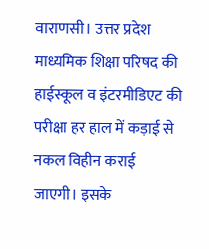वाराणसी। उत्तर प्रदेश माध्यमिक शिक्षा परिषद की हाईस्कूल व इंटरमीडिएट की परीक्षा हर हाल में कड़ाई से नकल विहीन कराई जाएगी। इसके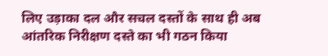लिए उड़ाका दल और सचल दस्तों के साथ ही अब आंतरिक निरीक्षण दस्ते का भी गठन किया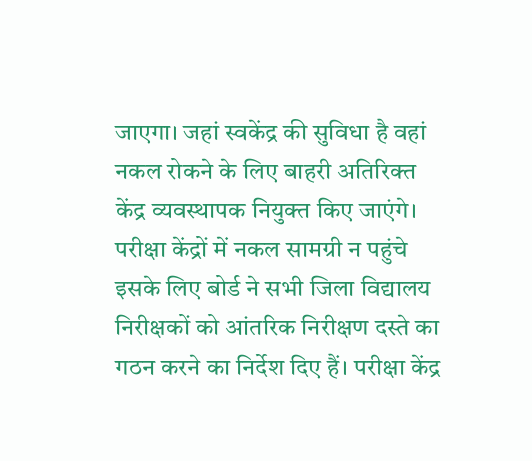जाएगा। जहां स्वकेंद्र की सुविधा है वहां नकल रोकने के लिए बाहरी अतिरिक्त केंद्र व्यवस्थापक नियुक्त किए जाएंगे।
परीक्षा केंद्रों में नकल सामग्री न पहुंचे इसके लिए बोर्ड ने सभी जिला विद्यालय निरीक्षकों को आंतरिक निरीक्षण दस्ते का गठन करने का निर्देश दिए हैं। परीक्षा केंद्र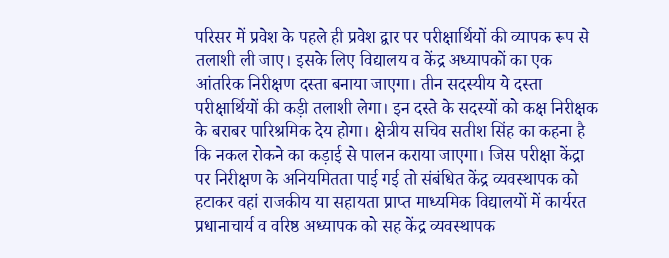परिसर में प्रवेश के पहले ही प्रवेश द्वार पर परीक्षार्थियों की व्यापक रूप से तलाशी ली जाए। इसके लिए विद्यालय व केंद्र अध्यापकों का एक आंतरिक निरीक्षण दस्ता बनाया जाएगा। तीन सदस्यीय ये दस्ता परीक्षार्थियों की कड़ी तलाशी लेगा। इन दस्ते के सदस्यों को कक्ष निरीक्षक के बराबर पारिश्रमिक देय होगा। क्षेत्रीय सचिव सतीश सिंह का कहना है कि नकल रोकने का कड़ाई से पालन कराया जाएगा। जिस परीक्षा केंद्रा पर निरीक्षण के अनियमितता पाई गई तो संबंधित केंद्र व्यवस्थापक को हटाकर वहां राजकीय या सहायता प्राप्त माध्यमिक विद्यालयों में कार्यरत प्रधानाचार्य व वरिष्ठ अध्यापक को सह केंद्र व्यवस्थापक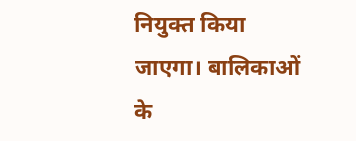नियुक्त किया जाएगा। बालिकाओं के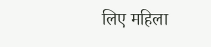लिए महिला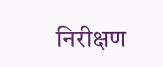निरीक्षण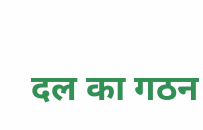दल का गठन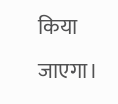किया जाएगा।